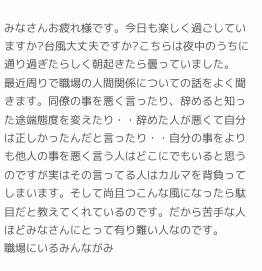みなさんお疲れ様です。今日も楽しく過ごしていますか?台風大丈夫ですか?こちらは夜中のうちに通り過ぎたらしく朝起きたら曇っていました。
最近周りで職場の人間関係についての話をよく聞きます。同僚の事を悪く言ったり、辞めると知った途端態度を変えたり・・辞めた人が悪くて自分は正しかったんだと言ったり・・自分の事をよりも他人の事を悪く言う人はどこにでもいると思うのですが実はその言ってる人はカルマを背負ってしまいます。そして尚且つこんな風になったら駄目だと教えてくれているのです。だから苦手な人ほどみなさんにとって有り難い人なのです。
職場にいるみんながみ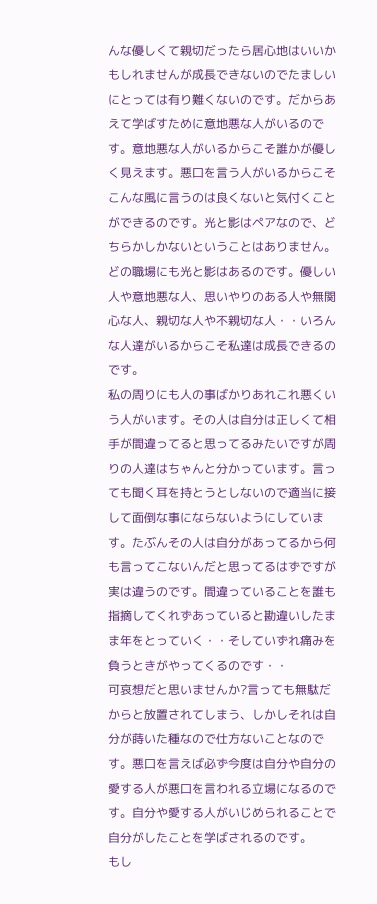んな優しくて親切だったら居心地はいいかもしれませんが成長できないのでたましいにとっては有り難くないのです。だからあえて学ばすために意地悪な人がいるのです。意地悪な人がいるからこそ誰かが優しく見えます。悪口を言う人がいるからこそこんな風に言うのは良くないと気付くことができるのです。光と影はペアなので、どちらかしかないということはありません。
どの職場にも光と影はあるのです。優しい人や意地悪な人、思いやりのある人や無関心な人、親切な人や不親切な人・・いろんな人達がいるからこそ私達は成長できるのです。
私の周りにも人の事ばかりあれこれ悪くいう人がいます。その人は自分は正しくて相手が間違ってると思ってるみたいですが周りの人達はちゃんと分かっています。言っても聞く耳を持とうとしないので適当に接して面倒な事にならないようにしています。たぶんその人は自分があってるから何も言ってこないんだと思ってるはずですが実は違うのです。間違っていることを誰も指摘してくれずあっていると勘違いしたまま年をとっていく・・そしていずれ痛みを負うときがやってくるのです・・
可哀想だと思いませんか?言っても無駄だからと放置されてしまう、しかしそれは自分が蒔いた種なので仕方ないことなのです。悪口を言えば必ず今度は自分や自分の愛する人が悪口を言われる立場になるのです。自分や愛する人がいじめられることで自分がしたことを学ばされるのです。
もし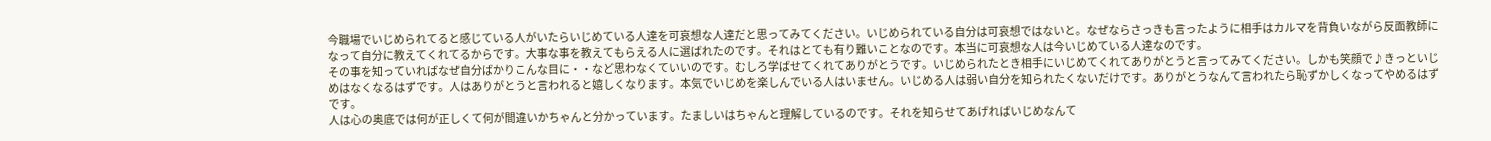今職場でいじめられてると感じている人がいたらいじめている人達を可哀想な人達だと思ってみてください。いじめられている自分は可哀想ではないと。なぜならさっきも言ったように相手はカルマを背負いながら反面教師になって自分に教えてくれてるからです。大事な事を教えてもらえる人に選ばれたのです。それはとても有り難いことなのです。本当に可哀想な人は今いじめている人達なのです。
その事を知っていればなぜ自分ばかりこんな目に・・など思わなくていいのです。むしろ学ばせてくれてありがとうです。いじめられたとき相手にいじめてくれてありがとうと言ってみてください。しかも笑顔で♪きっといじめはなくなるはずです。人はありがとうと言われると嬉しくなります。本気でいじめを楽しんでいる人はいません。いじめる人は弱い自分を知られたくないだけです。ありがとうなんて言われたら恥ずかしくなってやめるはずです。
人は心の奥底では何が正しくて何が間違いかちゃんと分かっています。たましいはちゃんと理解しているのです。それを知らせてあげればいじめなんて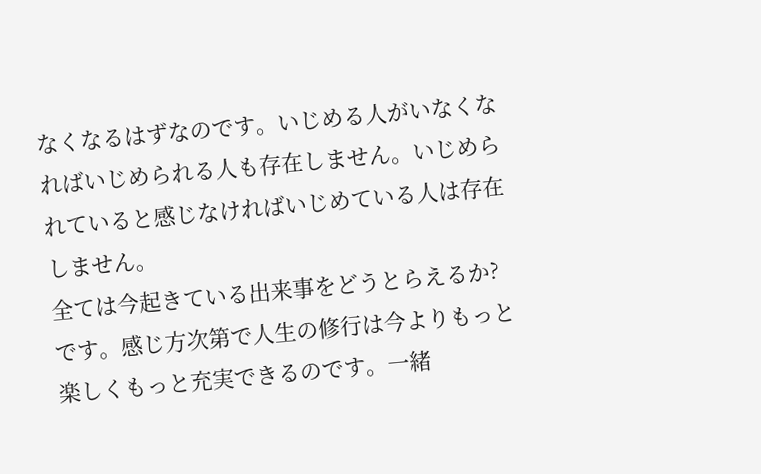なくなるはずなのです。いじめる人がいなくなればいじめられる人も存在しません。いじめられていると感じなければいじめている人は存在しません。
全ては今起きている出来事をどうとらえるか?です。感じ方次第で人生の修行は今よりもっと楽しくもっと充実できるのです。一緒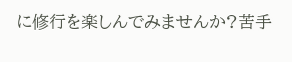に修行を楽しんでみませんか?苦手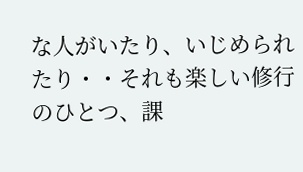な人がいたり、いじめられたり・・それも楽しい修行のひとつ、課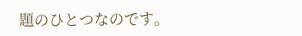題のひとつなのです。